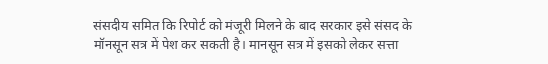संसदीय समित कि रिपोर्ट को मंजूरी मिलने के बाद सरकार इसे संसद के मॉनसून सत्र में पेश कर सकती है। मानसून सत्र में इसको लेकर सत्ता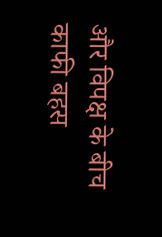और विपक्ष के बीच काफी बहस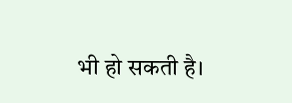भी हो सकती है।